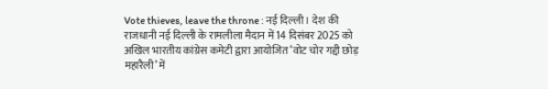Vote thieves, leave the throne : नई दिल्ली। देश की राजधानी नई दिल्ली के रामलीला मैदान में 14 दिसंबर 2025 को अखिल भारतीय कांग्रेस कमेटी द्वारा आयोजित ‘वोट चोर गद्दी छोड़ महारैली’ में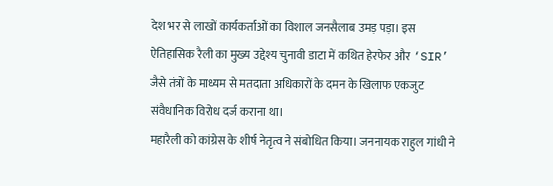देश भर से लाखों कार्यकर्ताओं का विशाल जनसैलाब उमड़ पड़ा। इस ऐतिहासिक रैली का मुख्य उद्देश्य चुनावी डाटा में कथित हेरफेर और ‘SIR’ जैसे तंत्रों के माध्यम से मतदाता अधिकारों के दमन के खिलाफ एकजुट संवैधानिक विरोध दर्ज कराना था।
महारैली को कांग्रेस के शीर्ष नेतृत्व ने संबोधित किया। जननायक राहुल गांधी ने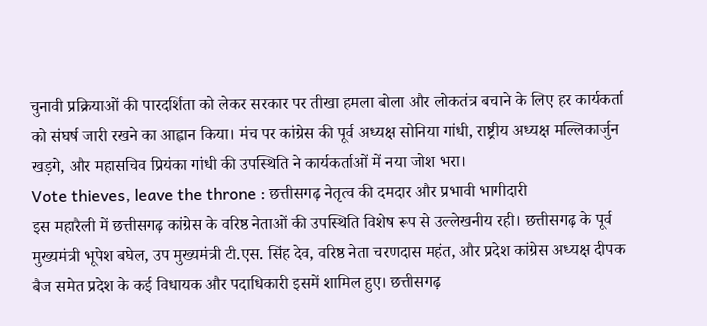चुनावी प्रक्रियाओं की पारदर्शिता को लेकर सरकार पर तीखा हमला बोला और लोकतंत्र बचाने के लिए हर कार्यकर्ता को संघर्ष जारी रखने का आह्वान किया। मंच पर कांग्रेस की पूर्व अध्यक्ष सोनिया गांधी, राष्ट्रीय अध्यक्ष मल्लिकार्जुन खड़गे, और महासचिव प्रियंका गांधी की उपस्थिति ने कार्यकर्ताओं में नया जोश भरा।
Vote thieves, leave the throne : छत्तीसगढ़ नेतृत्व की दमदार और प्रभावी भागीदारी
इस महारैली में छत्तीसगढ़ कांग्रेस के वरिष्ठ नेताओं की उपस्थिति विशेष रूप से उल्लेखनीय रही। छत्तीसगढ़ के पूर्व मुख्यमंत्री भूपेश बघेल, उप मुख्यमंत्री टी.एस. सिंह देव, वरिष्ठ नेता चरणदास महंत, और प्रदेश कांग्रेस अध्यक्ष दीपक बैज समेत प्रदेश के कई विधायक और पदाधिकारी इसमें शामिल हुए। छत्तीसगढ़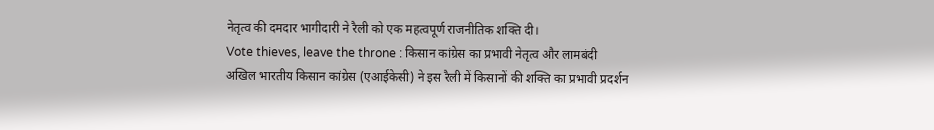नेतृत्व की दमदार भागीदारी ने रैली को एक महत्वपूर्ण राजनीतिक शक्ति दी।
Vote thieves, leave the throne : किसान कांग्रेस का प्रभावी नेतृत्व और लामबंदी
अखिल भारतीय किसान कांग्रेस (एआईकेसी) ने इस रैली में किसानों की शक्ति का प्रभावी प्रदर्शन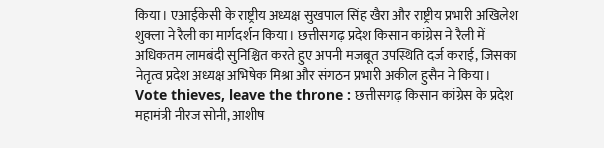किया। एआईकेसी के राष्ट्रीय अध्यक्ष सुखपाल सिंह खैरा और राष्ट्रीय प्रभारी अखिलेश शुक्ला ने रैली का मार्गदर्शन किया। छत्तीसगढ़ प्रदेश किसान कांग्रेस ने रैली में अधिकतम लामबंदी सुनिश्चित करते हुए अपनी मजबूत उपस्थिति दर्ज कराई, जिसका नेतृत्व प्रदेश अध्यक्ष अभिषेक मिश्रा और संगठन प्रभारी अकील हुसैन ने किया।
Vote thieves, leave the throne : छत्तीसगढ़ किसान कांग्रेस के प्रदेश महामंत्री नीरज सोनी, आशीष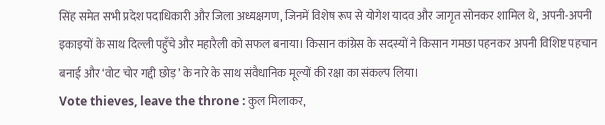सिंह समेत सभी प्रदेश पदाधिकारी और जिला अध्यक्षगण, जिनमें विशेष रूप से योगेश यादव और जागृत सोनकर शामिल थे, अपनी-अपनी इकाइयों के साथ दिल्ली पहुँचे और महारैली को सफल बनाया। किसान कांग्रेस के सदस्यों ने किसान गमछा पहनकर अपनी विशिष्ट पहचान बनाई और ‘वोट चोर गद्दी छोड़’ के नारे के साथ संवैधानिक मूल्यों की रक्षा का संकल्प लिया।
Vote thieves, leave the throne : कुल मिलाकर,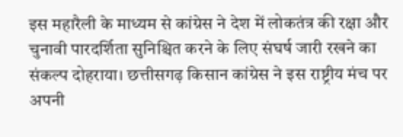इस महारैली के माध्यम से कांग्रेस ने देश में लोकतंत्र की रक्षा और चुनावी पारदर्शिता सुनिश्चित करने के लिए संघर्ष जारी रखने का संकल्प दोहराया। छत्तीसगढ़ किसान कांग्रेस ने इस राष्ट्रीय मंच पर अपनी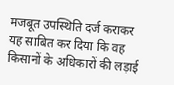मजबूत उपस्थिति दर्ज कराकर यह साबित कर दिया कि वह किसानों के अधिकारों की लड़ाई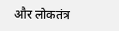और लोकतंत्र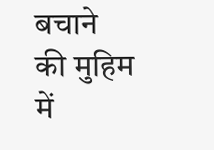बचाने की मुहिम में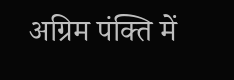अग्रिम पंक्ति में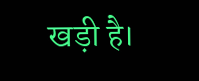खड़ी है।